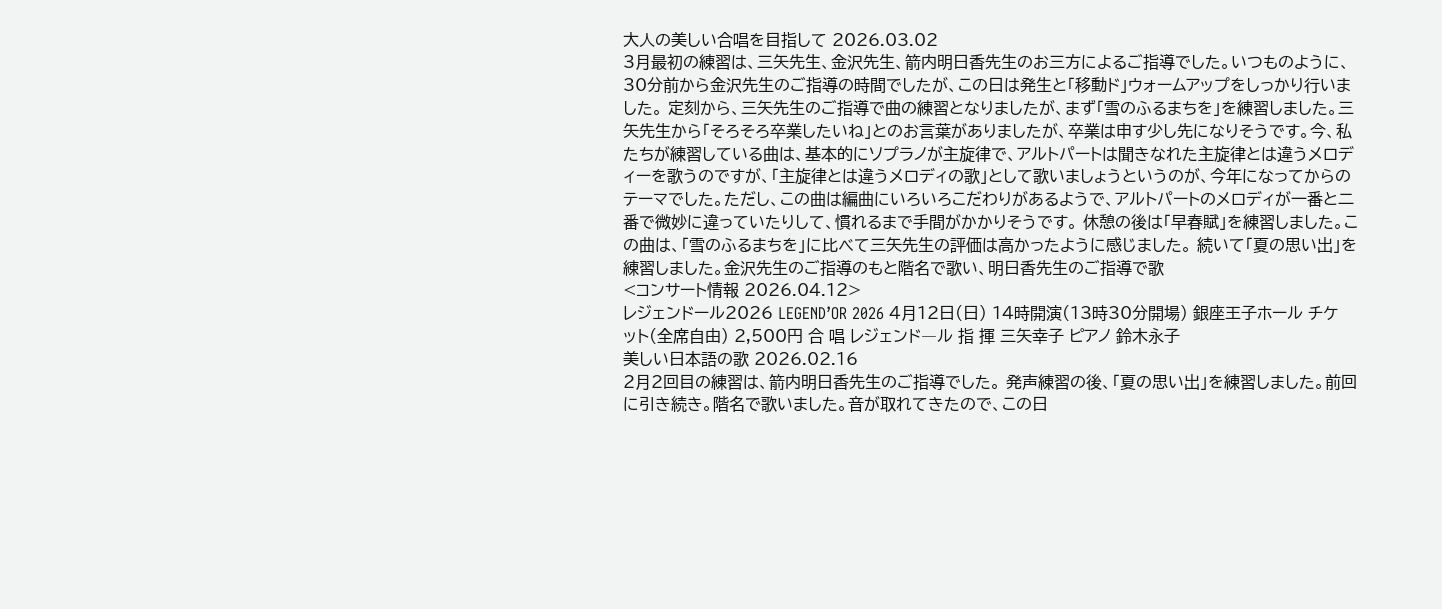大人の美しい合唱を目指して 2026.03.02
3月最初の練習は、三矢先生、金沢先生、箭内明日香先生のお三方によるご指導でした。いつものように、30分前から金沢先生のご指導の時間でしたが、この日は発生と「移動ド」ウォームアップをしっかり行いました。 定刻から、三矢先生のご指導で曲の練習となりましたが、まず「雪のふるまちを」を練習しました。三矢先生から「そろそろ卒業したいね」とのお言葉がありましたが、卒業は申す少し先になりそうです。今、私たちが練習している曲は、基本的にソプラノが主旋律で、アルトパートは聞きなれた主旋律とは違うメロディーを歌うのですが、「主旋律とは違うメロディの歌」として歌いましょうというのが、今年になってからのテーマでした。ただし、この曲は編曲にいろいろこだわりがあるようで、アルトパートのメロディが一番と二番で微妙に違っていたりして、慣れるまで手間がかかりそうです。 休憩の後は「早春賦」を練習しました。この曲は、「雪のふるまちを」に比べて三矢先生の評価は高かったように感じました。 続いて「夏の思い出」を練習しました。金沢先生のご指導のもと階名で歌い、明日香先生のご指導で歌
<コンサート情報 2026.04.12>
レジェンドール2026 LEGEND’OR 2026 4月12日(日) 14時開演(13時30分開場) 銀座王子ホール チケット(全席自由) 2,500円 合 唱 レジェンド―ル 指 揮 三矢幸子 ピアノ 鈴木永子
美しい日本語の歌 2026.02.16
2月2回目の練習は、箭内明日香先生のご指導でした。 発声練習の後、「夏の思い出」を練習しました。前回に引き続き。階名で歌いました。音が取れてきたので、この日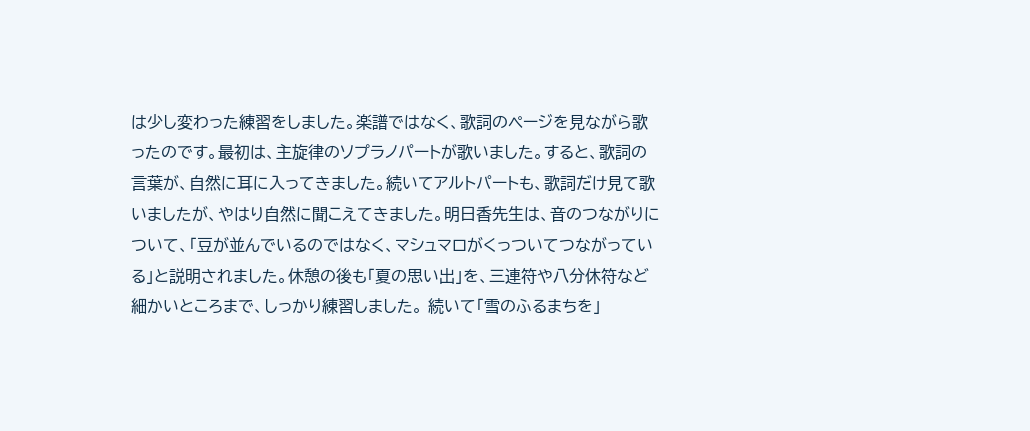は少し変わった練習をしました。楽譜ではなく、歌詞のページを見ながら歌ったのです。最初は、主旋律のソプラノパートが歌いました。すると、歌詞の言葉が、自然に耳に入ってきました。続いてアルトパートも、歌詞だけ見て歌いましたが、やはり自然に聞こえてきました。明日香先生は、音のつながりについて、「豆が並んでいるのではなく、マシュマロがくっついてつながっている」と説明されました。休憩の後も「夏の思い出」を、三連符や八分休符など細かいところまで、しっかり練習しました。 続いて「雪のふるまちを」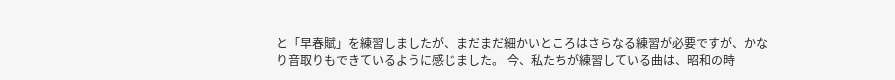と「早春賦」を練習しましたが、まだまだ細かいところはさらなる練習が必要ですが、かなり音取りもできているように感じました。 今、私たちが練習している曲は、昭和の時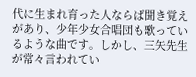代に生まれ育った人ならば聞き覚えがあり、少年少女合唱団も歌っているような曲です。しかし、三矢先生が常々言われてい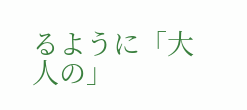るように「大人の」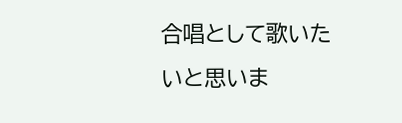合唱として歌いたいと思いま